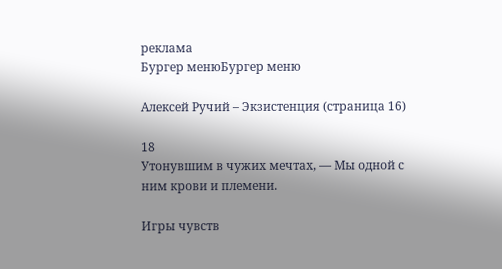реклама
Бургер менюБургер меню

Алексей Ручий – Экзистенция (страница 16)

18
Утонувшим в чужих мечтах, — Мы одной с ним крови и племени.

Игры чувств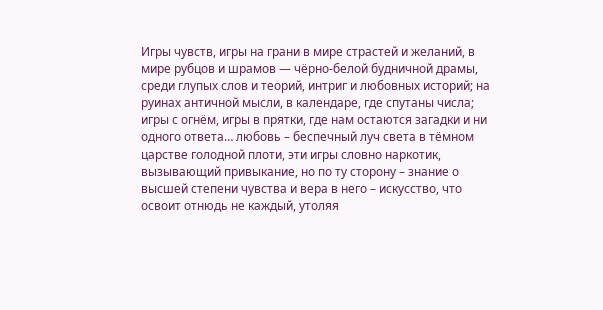Игры чувств, игры на грани в мире страстей и желаний, в мире рубцов и шрамов — чёрно-белой будничной драмы, среди глупых слов и теорий, интриг и любовных историй; на руинах античной мысли, в календаре, где спутаны числа; игры с огнём, игры в прятки, где нам остаются загадки и ни одного ответа… любовь – беспечный луч света в тёмном царстве голодной плоти, эти игры словно наркотик, вызывающий привыкание, но по ту сторону – знание о высшей степени чувства и вера в него – искусство, что освоит отнюдь не каждый, утоляя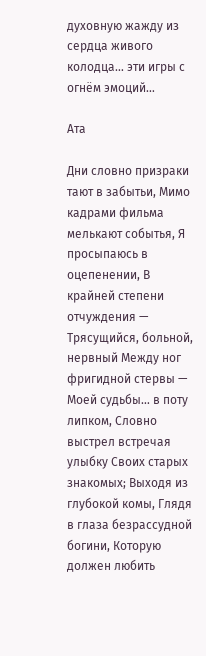духовную жажду из сердца живого колодца… эти игры с огнём эмоций…

Ата

Дни словно призраки тают в забытьи, Мимо кадрами фильма мелькают событья, Я просыпаюсь в оцепенении, В крайней степени отчуждения — Трясущийся, больной, нервный Между ног фригидной стервы — Моей судьбы… в поту липком, Словно выстрел встречая улыбку Своих старых знакомых; Выходя из глубокой комы, Глядя в глаза безрассудной богини, Которую должен любить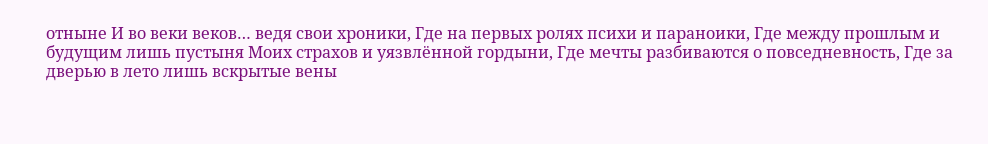отныне И во веки веков… ведя свои хроники, Где на первых ролях психи и параноики, Где между прошлым и будущим лишь пустыня Моих страхов и уязвлённой гордыни, Где мечты разбиваются о повседневность, Где за дверью в лето лишь вскрытые вены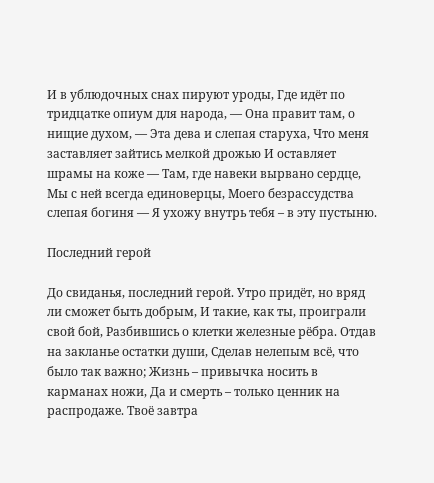И в ублюдочных снах пируют уроды, Где идёт по тридцатке опиум для народа, — Она правит там, о нищие духом, — Эта дева и слепая старуха, Что меня заставляет зайтись мелкой дрожью И оставляет шрамы на коже — Там, где навеки вырвано сердце, Мы с ней всегда единоверцы, Моего безрассудства слепая богиня — Я ухожу внутрь тебя – в эту пустыню.

Последний герой

До свиданья, последний герой. Утро придёт, но вряд ли сможет быть добрым, И такие, как ты, проиграли свой бой, Разбившись о клетки железные рёбра. Отдав на закланье остатки души, Сделав нелепым всё, что было так важно; Жизнь – привычка носить в карманах ножи, Да и смерть – только ценник на распродаже. Твоё завтра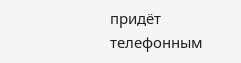придёт телефонным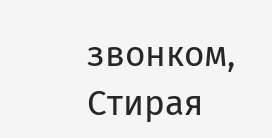звонком, Стирая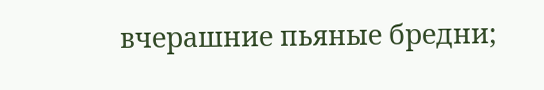вчерашние пьяные бредни;